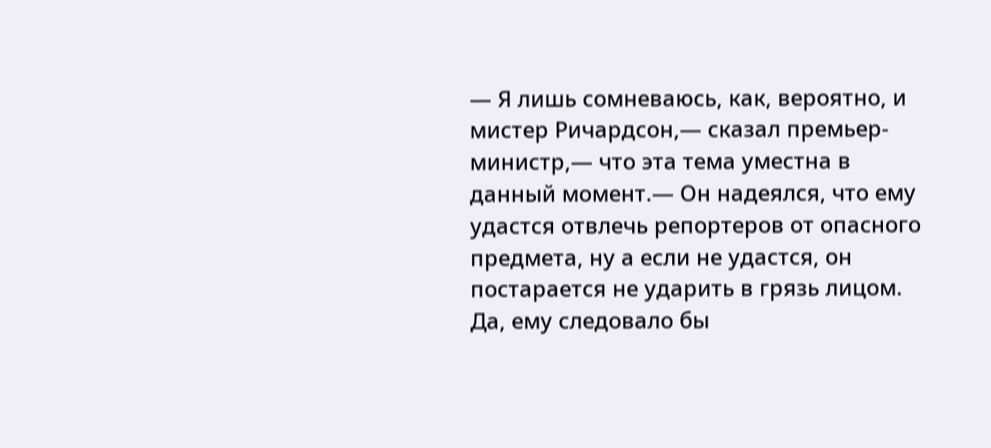— Я лишь сомневаюсь, как, вероятно, и мистер Ричардсон,— сказал премьер-министр,— что эта тема уместна в данный момент.— Он надеялся, что ему удастся отвлечь репортеров от опасного предмета, ну а если не удастся, он постарается не ударить в грязь лицом. Да, ему следовало бы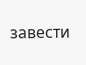завести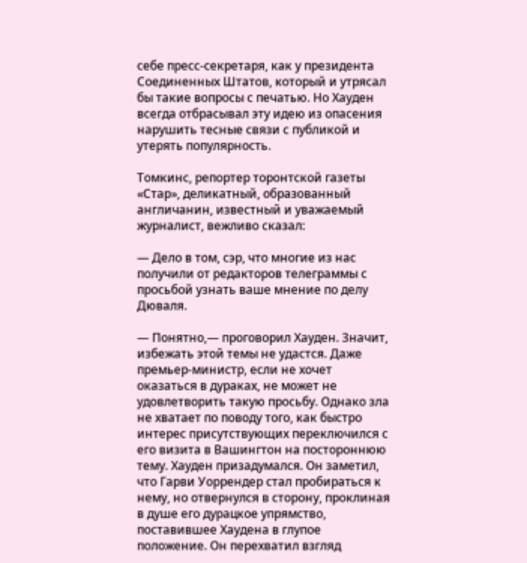себе пресс-секретаря, как у президента Соединенных Штатов, который и утрясал бы такие вопросы с печатью. Но Хауден всегда отбрасывал эту идею из опасения нарушить тесные связи с публикой и утерять популярность.

Томкинс, репортер торонтской газеты «Стар», деликатный, образованный англичанин, известный и уважаемый журналист, вежливо сказал:

— Дело в том, сэр, что многие из нас получили от редакторов телеграммы с просьбой узнать ваше мнение по делу Дюваля.

— Понятно,— проговорил Хауден. Значит, избежать этой темы не удастся. Даже премьер-министр, если не хочет оказаться в дураках, не может не удовлетворить такую просьбу. Однако зла не хватает по поводу того, как быстро интерес присутствующих переключился с его визита в Вашингтон на постороннюю тему. Хауден призадумался. Он заметил, что Гарви Уоррендер стал пробираться к нему, но отвернулся в сторону, проклиная в душе его дурацкое упрямство, поставившее Хаудена в глупое положение. Он перехватил взгляд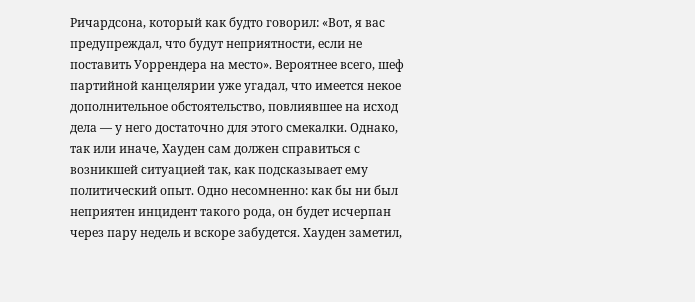Ричардсона, который как будто говорил: «Вот, я вас предупреждал, что будут неприятности, если не поставить Уоррендера на место». Вероятнее всего, шеф партийной канцелярии уже угадал, что имеется некое дополнительное обстоятельство, повлиявшее на исход дела — у него достаточно для этого смекалки. Однако, так или иначе, Хауден сам должен справиться с возникшей ситуацией так, как подсказывает ему политический опыт. Одно несомненно: как бы ни был неприятен инцидент такого рода, он будет исчерпан через пару недель и вскоре забудется. Хауден заметил,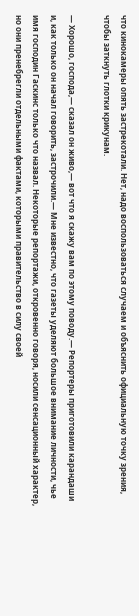что кинокамеры опять застрекотали. Нет, надо воспользоваться случаем и объяснить официальную точку зрения, чтобы заткнуть глотки крикунам.

— Хорошо, господа,— сказал он живо,— вот что я скажу вам по этому поводу.— Репортеры приготовили карандаши и, как только он начал говорить, застрочили.— Мне известно, что газеты уделяют большое внимание личности, чье имя господин Гаскинс только что назвал. Некоторые репортажи, откровенно говоря, носили сенсационный характер, но они пренебрегли отдельными фактами, которыми правительство в силу своей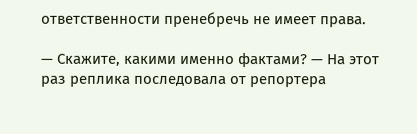ответственности пренебречь не имеет права.

— Скажите, какими именно фактами? — На этот раз реплика последовала от репортера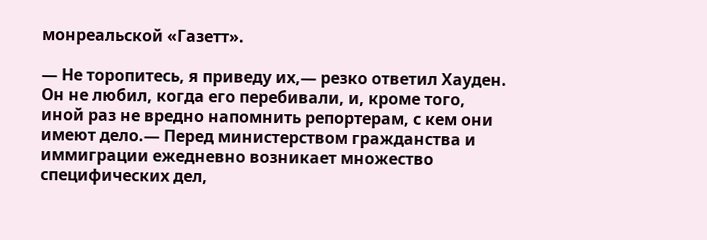монреальской «Газетт».

— Не торопитесь, я приведу их,— резко ответил Хауден. Он не любил, когда его перебивали, и, кроме того, иной раз не вредно напомнить репортерам, с кем они имеют дело.— Перед министерством гражданства и иммиграции ежедневно возникает множество специфических дел,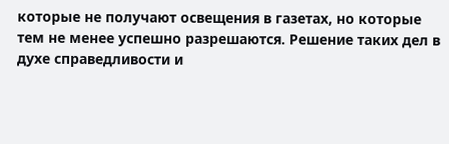которые не получают освещения в газетах, но которые тем не менее успешно разрешаются. Решение таких дел в духе справедливости и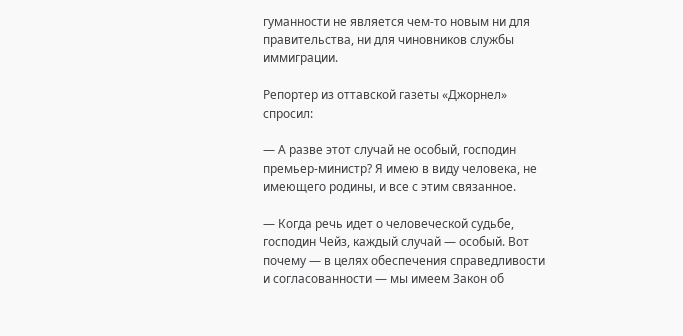гуманности не является чем-то новым ни для правительства, ни для чиновников службы иммиграции.

Репортер из оттавской газеты «Джорнел» спросил:

— А разве этот случай не особый, господин премьер-министр? Я имею в виду человека, не имеющего родины, и все с этим связанное.

— Когда речь идет о человеческой судьбе, господин Чейз, каждый случай — особый. Вот почему — в целях обеспечения справедливости и согласованности — мы имеем Закон об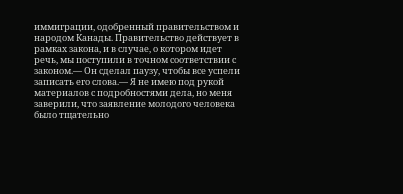иммиграции, одобренный правительством и народом Канады. Правительство действует в рамках закона, и в случае, о котором идет речь, мы поступили в точном соответствии с законом.— Он сделал паузу, чтобы все успели записать его слова.— Я не имею под рукой материалов с подробностями дела, но меня заверили, что заявление молодого человека было тщательно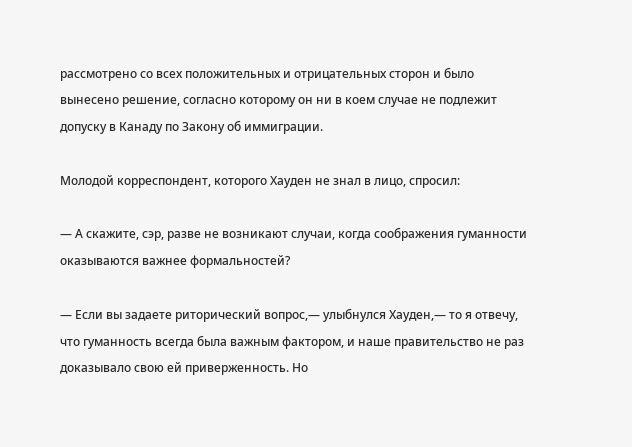рассмотрено со всех положительных и отрицательных сторон и было вынесено решение, согласно которому он ни в коем случае не подлежит допуску в Канаду по Закону об иммиграции.

Молодой корреспондент, которого Хауден не знал в лицо, спросил:

— А скажите, сэр, разве не возникают случаи, когда соображения гуманности оказываются важнее формальностей?

— Если вы задаете риторический вопрос,— улыбнулся Хауден,— то я отвечу, что гуманность всегда была важным фактором, и наше правительство не раз доказывало свою ей приверженность. Но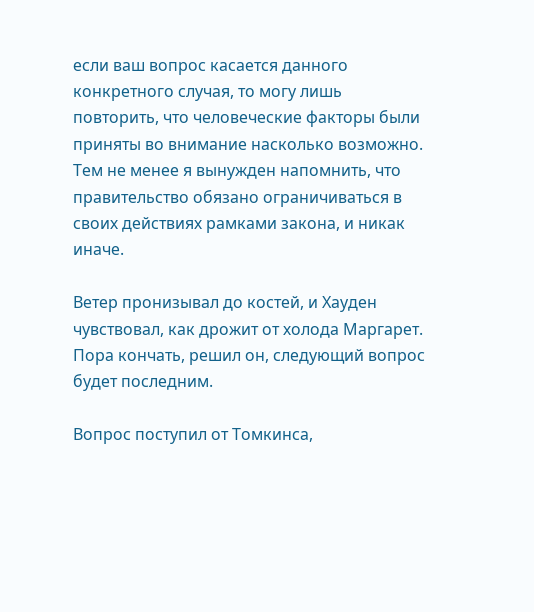если ваш вопрос касается данного конкретного случая, то могу лишь повторить, что человеческие факторы были приняты во внимание насколько возможно. Тем не менее я вынужден напомнить, что правительство обязано ограничиваться в своих действиях рамками закона, и никак иначе.

Ветер пронизывал до костей, и Хауден чувствовал, как дрожит от холода Маргарет. Пора кончать, решил он, следующий вопрос будет последним.

Вопрос поступил от Томкинса,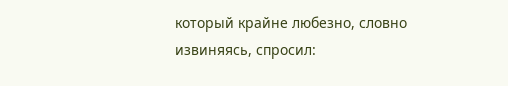который крайне любезно, словно извиняясь, спросил: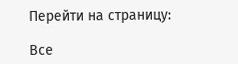Перейти на страницу:

Все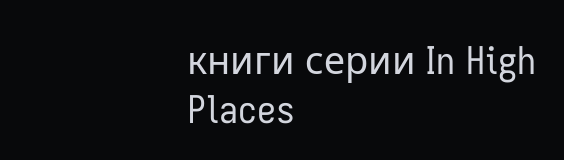книги серии In High Places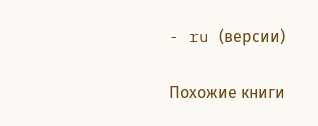- ru (версии)

Похожие книги